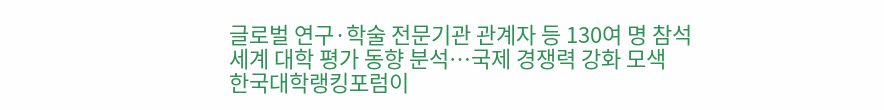글로벌 연구·학술 전문기관 관계자 등 130여 명 참석
세계 대학 평가 동향 분석…국제 경쟁력 강화 모색
한국대학랭킹포럼이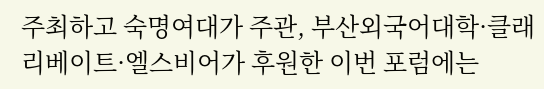주최하고 숙명여대가 주관, 부산외국어대학·클래리베이트·엘스비어가 후원한 이번 포럼에는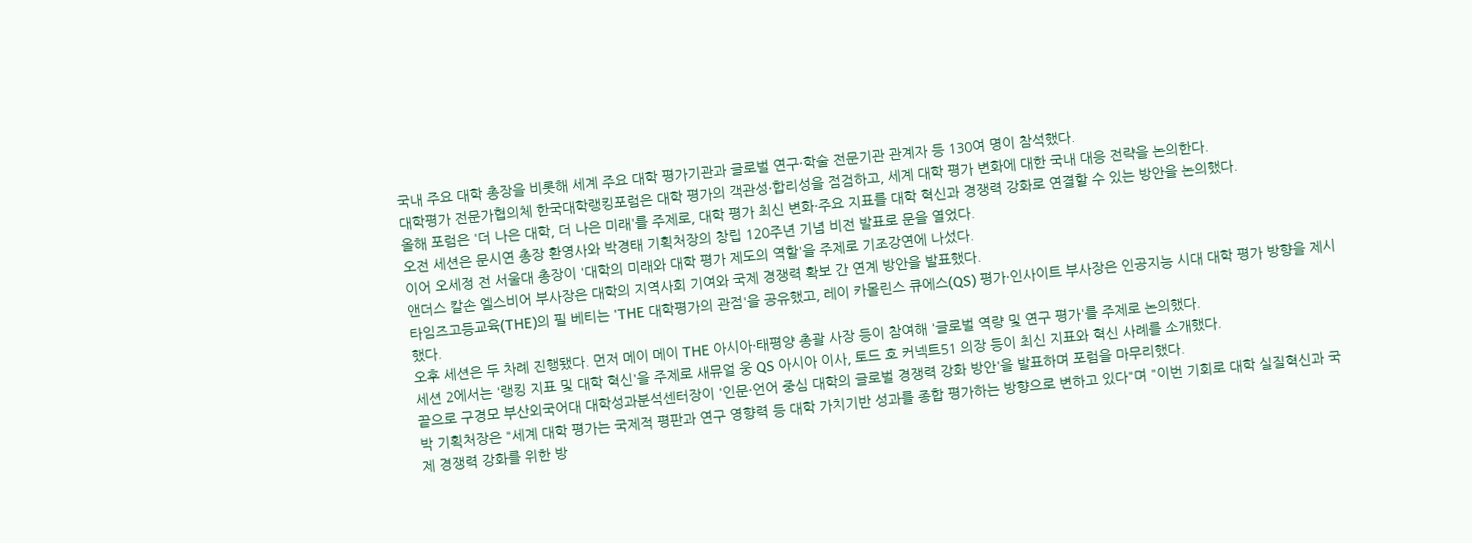국내 주요 대학 총장을 비롯해 세계 주요 대학 평가기관과 글로벌 연구·학술 전문기관 관계자 등 130여 명이 참석했다.
대학평가 전문가협의체 한국대학랭킹포럼은 대학 평가의 객관성·합리성을 점검하고, 세계 대학 평가 변화에 대한 국내 대응 전략을 논의한다.
올해 포럼은 '더 나은 대학, 더 나은 미래'를 주제로, 대학 평가 최신 변화·주요 지표를 대학 혁신과 경쟁력 강화로 연결할 수 있는 방안을 논의했다.
오전 세션은 문시연 총장 환영사와 박경태 기획처장의 창립 120주년 기념 비전 발표로 문을 열었다.
이어 오세정 전 서울대 총장이 '대학의 미래와 대학 평가 제도의 역할'을 주제로 기조강연에 나섰다.
앤더스 칼손 엘스비어 부사장은 대학의 지역사회 기여와 국제 경쟁력 확보 간 연계 방안을 발표했다.
타임즈고등교육(THE)의 필 베티는 'THE 대학평가의 관점'을 공유했고, 레이 카몰린스 큐에스(QS) 평가·인사이트 부사장은 인공지능 시대 대학 평가 방향을 제시했다.
오후 세션은 두 차례 진행됐다. 먼저 메이 메이 THE 아시아·태평양 총괄 사장 등이 참여해 '글로벌 역량 및 연구 평가'를 주제로 논의했다.
세션 2에서는 '랭킹 지표 및 대학 혁신'을 주제로 새뮤얼 웅 QS 아시아 이사, 토드 호 커넥트51 의장 등이 최신 지표와 혁신 사례를 소개했다.
끝으로 구경모 부산외국어대 대학성과분석센터장이 '인문·언어 중심 대학의 글로벌 경쟁력 강화 방안'을 발표하며 포럼을 마무리했다.
박 기획처장은 "세계 대학 평가는 국제적 평판과 연구 영향력 등 대학 가치기반 성과를 종합 평가하는 방향으로 변하고 있다"며 "이번 기회로 대학 실질혁신과 국제 경쟁력 강화를 위한 방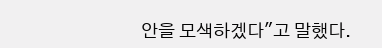안을 모색하겠다"고 말했다.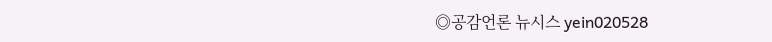◎공감언론 뉴시스 yein020528